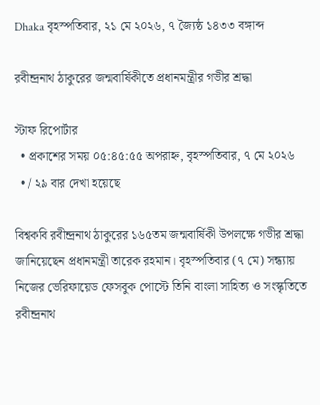Dhaka বৃহস্পতিবার, ২১ মে ২০২৬, ৭ জ্যৈষ্ঠ ১৪৩৩ বঙ্গাব্দ

রবীন্দ্রনাথ ঠাকুরের জন্মবার্ষিকীতে প্রধানমন্ত্রীর গভীর শ্রদ্ধা

স্টাফ রিপোর্টার
  • প্রকাশের সময় ০৫:৪৫:৫৫ অপরাহ্ন, বৃহস্পতিবার, ৭ মে ২০২৬
  • / ২৯ বার দেখা হয়েছে

বিশ্বকবি রবীন্দ্রনাথ ঠাকুরের ১৬৫তম জন্মবার্ষিকী উপলক্ষে গভীর শ্রদ্ধা জানিয়েছেন প্রধানমন্ত্রী তারেক রহমান। বৃহস্পতিবার (৭ মে) সন্ধ্যায় নিজের ভেরিফায়েড ফেসবুক পোস্টে তিনি বাংলা সাহিত্য ও সংস্কৃতিতে রবীন্দ্রনাথ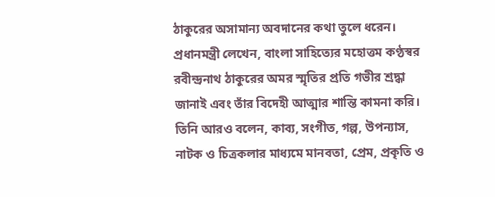ঠাকুরের অসামান্য অবদানের কথা তুলে ধরেন। প্রধানমন্ত্রী লেখেন, বাংলা সাহিত্যের মহোত্তম কণ্ঠস্বর রবীন্দ্রনাথ ঠাকুরের অমর স্মৃতির প্রতি গভীর শ্রদ্ধা জানাই এবং তাঁর বিদেহী আত্মার শান্তি কামনা করি। তিনি আরও বলেন, কাব্য, সংগীত, গল্প, উপন্যাস, নাটক ও চিত্রকলার মাধ্যমে মানবতা, প্রেম, প্রকৃতি ও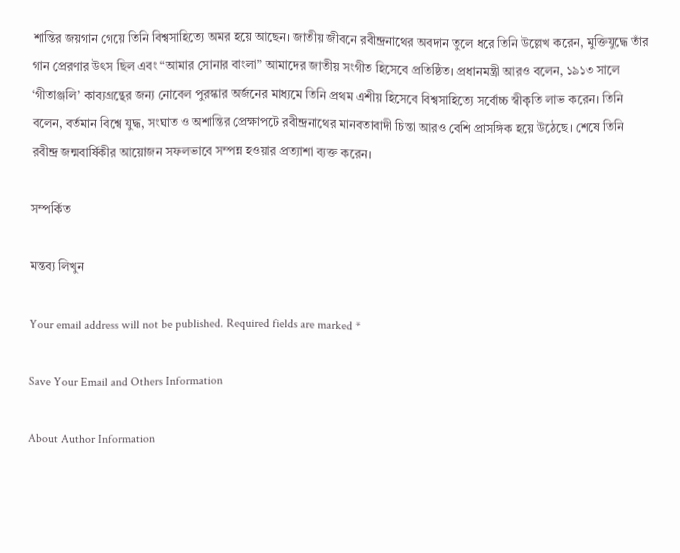শান্তির জয়গান গেয়ে তিনি বিশ্বসাহিত্যে অমর হয়ে আছেন। জাতীয় জীবনে রবীন্দ্রনাথের অবদান তুলে ধরে তিনি উল্লেখ করেন, মুক্তিযুদ্ধে তাঁর গান প্রেরণার উৎস ছিল এবং “আমার সোনার বাংলা” আমাদের জাতীয় সংগীত হিসেবে প্রতিষ্ঠিত। প্রধানমন্ত্রী আরও বলেন, ১৯১৩ সালে ‘গীতাঞ্জলি’ কাব্যগ্রন্থের জন্য নোবেল পুরস্কার অর্জনের মাধ্যমে তিনি প্রথম এশীয় হিসেবে বিশ্বসাহিত্যে সর্বোচ্চ স্বীকৃতি লাভ করেন। তিনি বলেন, বর্তমান বিশ্বে যুদ্ধ, সংঘাত ও অশান্তির প্রেক্ষাপটে রবীন্দ্রনাথের মানবতাবাদী চিন্তা আরও বেশি প্রাসঙ্গিক হয়ে উঠেছে। শেষে তিনি রবীন্দ্র জন্মবার্ষিকীর আয়োজন সফলভাবে সম্পন্ন হওয়ার প্রত্যাশা ব্যক্ত করেন।

সম্পর্কিত

মন্তব্য লিখুন

Your email address will not be published. Required fields are marked *

Save Your Email and Others Information

About Author Information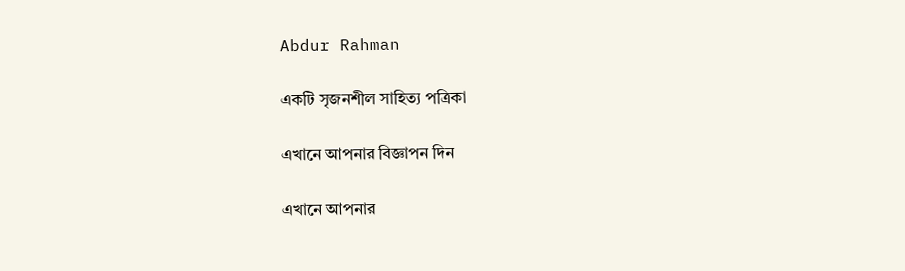Abdur Rahman

একটি সৃজনশীল সাহিত্য পত্রিকা

এখানে আপনার বিজ্ঞাপন দিন

এখানে আপনার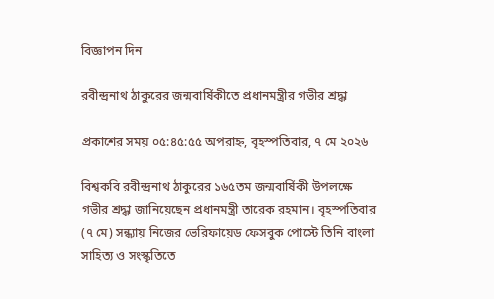বিজ্ঞাপন দিন

রবীন্দ্রনাথ ঠাকুরের জন্মবার্ষিকীতে প্রধানমন্ত্রীর গভীর শ্রদ্ধা

প্রকাশের সময় ০৫:৪৫:৫৫ অপরাহ্ন, বৃহস্পতিবার, ৭ মে ২০২৬

বিশ্বকবি রবীন্দ্রনাথ ঠাকুরের ১৬৫তম জন্মবার্ষিকী উপলক্ষে গভীর শ্রদ্ধা জানিয়েছেন প্রধানমন্ত্রী তারেক রহমান। বৃহস্পতিবার (৭ মে) সন্ধ্যায় নিজের ভেরিফায়েড ফেসবুক পোস্টে তিনি বাংলা সাহিত্য ও সংস্কৃতিতে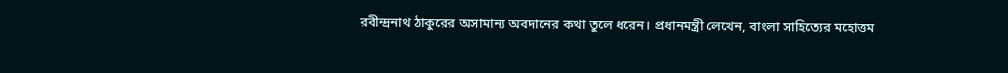রবীন্দ্রনাথ ঠাকুরের অসামান্য অবদানের কথা তুলে ধরেন। প্রধানমন্ত্রী লেখেন, বাংলা সাহিত্যের মহোত্তম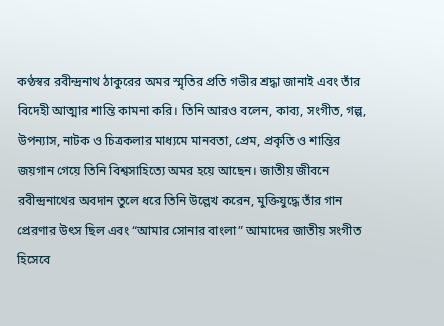কণ্ঠস্বর রবীন্দ্রনাথ ঠাকুরের অমর স্মৃতির প্রতি গভীর শ্রদ্ধা জানাই এবং তাঁর বিদেহী আত্মার শান্তি কামনা করি। তিনি আরও বলেন, কাব্য, সংগীত, গল্প, উপন্যাস, নাটক ও চিত্রকলার মাধ্যমে মানবতা, প্রেম, প্রকৃতি ও শান্তির জয়গান গেয়ে তিনি বিশ্বসাহিত্যে অমর হয়ে আছেন। জাতীয় জীবনে রবীন্দ্রনাথের অবদান তুলে ধরে তিনি উল্লেখ করেন, মুক্তিযুদ্ধে তাঁর গান প্রেরণার উৎস ছিল এবং “আমার সোনার বাংলা” আমাদের জাতীয় সংগীত হিসেবে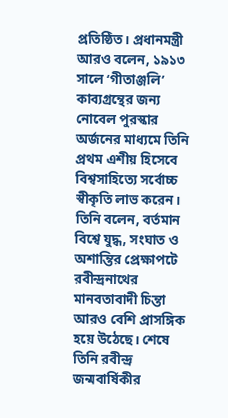প্রতিষ্ঠিত। প্রধানমন্ত্রী আরও বলেন, ১৯১৩ সালে ‘গীতাঞ্জলি’ কাব্যগ্রন্থের জন্য নোবেল পুরস্কার অর্জনের মাধ্যমে তিনি প্রথম এশীয় হিসেবে বিশ্বসাহিত্যে সর্বোচ্চ স্বীকৃতি লাভ করেন। তিনি বলেন, বর্তমান বিশ্বে যুদ্ধ, সংঘাত ও অশান্তির প্রেক্ষাপটে রবীন্দ্রনাথের মানবতাবাদী চিন্তা আরও বেশি প্রাসঙ্গিক হয়ে উঠেছে। শেষে তিনি রবীন্দ্র জন্মবার্ষিকীর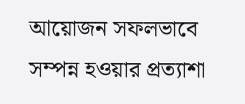আয়োজন সফলভাবে সম্পন্ন হওয়ার প্রত্যাশা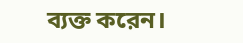ব্যক্ত করেন।